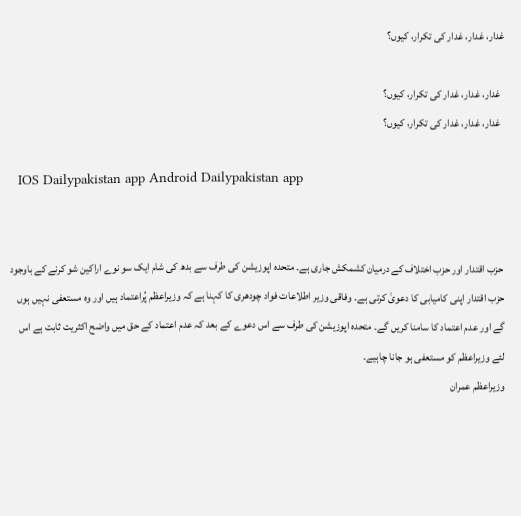غدار، غدار، غدار کی تکرار، کیوں؟

  غدار، غدار، غدار کی تکرار، کیوں؟
  غدار، غدار، غدار کی تکرار، کیوں؟

  IOS Dailypakistan app Android Dailypakistan app


 حزب اقتدار اور حزب اختلاف کے درمیان کشمکش جاری ہے۔ متحدہ اپوزیشن کی طرف سے بدھ کی شام ایک سو نوے اراکین شو کرنے کے باوجود حزب اقتدار اپنی کامیابی کا دعویٰ کرتی ہے۔ وفاقی وزیر اطلاعات فواد چودھری کا کہنا ہے کہ وزیراعظم پُراعتماد ہیں اور وہ مستعفی نہیں ہوں گے اور عدم اعتماد کا سامنا کریں گے۔ متحدہ اپوزیشن کی طرف سے اس دعوے کے بعد کہ عدم اعتماد کے حق میں واضح اکثریت ثابت ہے اس لئے وزیراعظم کو مستعفی ہو جانا چاہیے۔
وزیراعظم عمران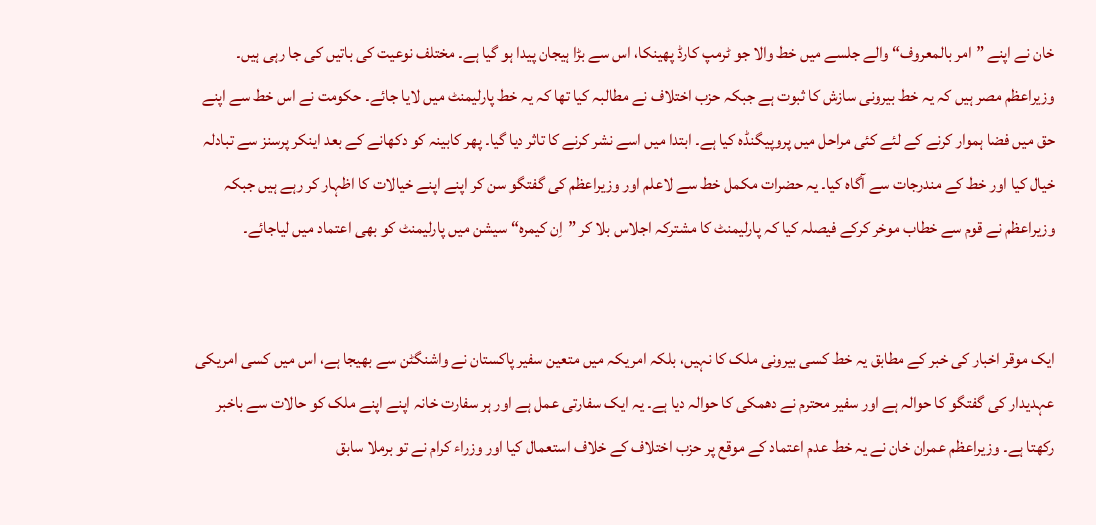خان نے اپنے ”امر بالمعروف“ والے جلسے میں خط والا جو ٹرمپ کارڈ پھینکا، اس سے بڑا ہیجان پیدا ہو گیا ہے۔ مختلف نوعیت کی باتیں کی جا رہی ہیں۔ وزیراعظم مصر ہیں کہ یہ خط بیرونی سازش کا ثبوت ہے جبکہ حزب اختلاف نے مطالبہ کیا تھا کہ یہ خط پارلیمنٹ میں لایا جائے۔ حکومت نے اس خط سے اپنے حق میں فضا ہموار کرنے کے لئے کئی مراحل میں پروپیگنڈہ کیا ہے۔ ابتدا میں اسے نشر کرنے کا تاثر دیا گیا۔ پھر کابینہ کو دکھانے کے بعد اینکر پرسنز سے تبادلہ خیال کیا اور خط کے مندرجات سے آگاہ کیا۔ یہ حضرات مکمل خط سے لاعلم اور وزیراعظم کی گفتگو سن کر اپنے اپنے خیالات کا اظہار کر رہے ہیں جبکہ وزیراعظم نے قوم سے خطاب موخر کرکے فیصلہ کیا کہ پارلیمنٹ کا مشترکہ اجلاس بلا کر ”اِن کیمرہ“ سیشن میں پارلیمنٹ کو بھی اعتماد میں لیاجائے۔


ایک موقر اخبار کی خبر کے مطابق یہ خط کسی بیرونی ملک کا نہیں، بلکہ امریکہ میں متعین سفیر پاکستان نے واشنگٹن سے بھیجا ہے، اس میں کسی امریکی عہدیدار کی گفتگو کا حوالہ ہے اور سفیر محترم نے دھمکی کا حوالہ دیا ہے۔ یہ ایک سفارتی عمل ہے اور ہر سفارت خانہ اپنے اپنے ملک کو حالات سے باخبر رکھتا ہے۔ وزیراعظم عمران خان نے یہ خط عدم اعتماد کے موقع پر حزب اختلاف کے خلاف استعمال کیا اور وزراء کرام نے تو برملا سابق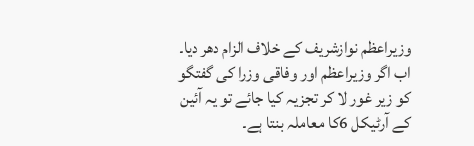وزیراعظم نوازشریف کے خلاف الزام دھر دیا۔ اب اگر وزیراعظم اور وفاقی وزرا کی گفتگو کو زیر غور لا کر تجزیہ کیا جائے تو یہ آئین کے آرٹیکل 6کا معاملہ بنتا ہے۔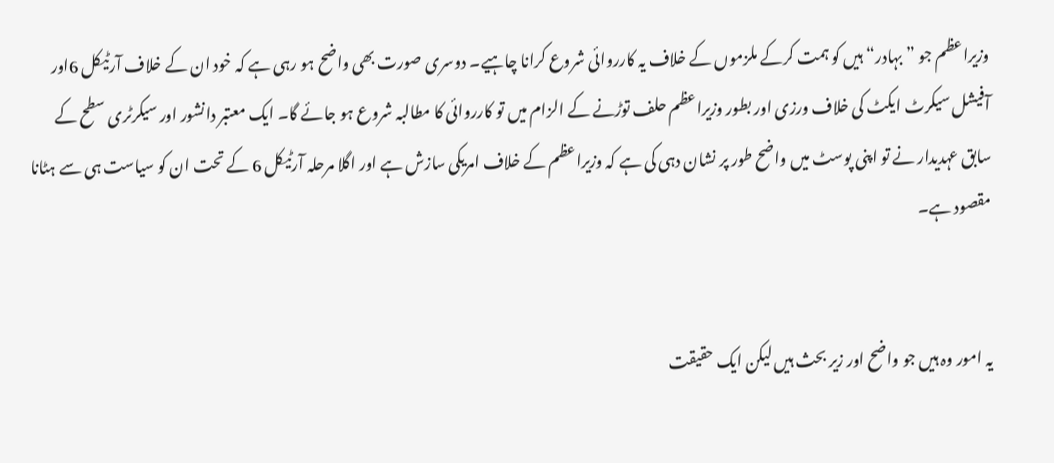وزیراعظم جو ”بہادر“ ہیں کو ہمت کرکے ملزموں کے خلاف یہ کارروائی شروع کرانا چاہیے۔ دوسری صورت بھی واضح ہو رہی ہے کہ خود ان کے خلاف آرٹیکل 6اور آفیشل سیکرٹ ایکٹ کی خلاف ورزی اور بطور وزیراعظم حلف توڑنے کے الزام میں تو کارروائی کا مطالبہ شروع ہو جائے گا۔ ایک معتبر دانشور اور سیکرٹری سطح کے سابق عہدیدار نے تو اپنی پوسٹ میں واضح طور پر نشان دہی کی ہے کہ وزیراعظم کے خلاف امریکی سازش ہے اور اگلا مرحلہ آرٹیکل 6 کے تحت ان کو سیاست ہی سے ہٹانا مقصود ہے۔


یہ امور وہ ہیں جو واضح اور زیر بحث ہیں لیکن ایک حقیقت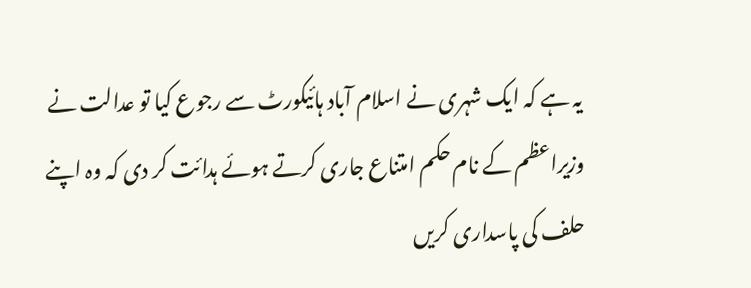یہ ہے کہ ایک شہری نے اسلام آباد ہائیکورٹ سے رجوع کیا تو عدالت نے وزیراعظم کے نام حکم امتناع جاری کرتے ہوئے ہدائت کر دی کہ وہ اپنے حلف کی پاسداری کریں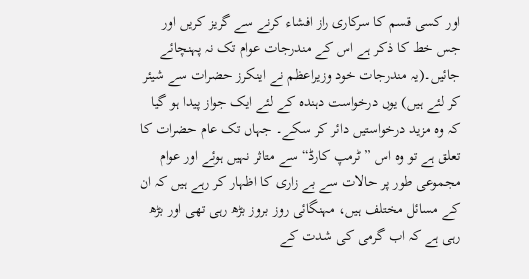اور کسی قسم کا سرکاری راز افشاء کرنے سے گریز کریں اور جس خط کا ذکر ہے اس کے مندرجات عوام تک نہ پہنچائے جائیں۔(یہ مندرجات خود وزیراعظم نے اینکرز حضرات سے شیئر کر لئے ہیں) یوں درخواست دہندہ کے لئے ایک جواز پیدا ہو گیا کہ وہ مزید درخواستیں دائر کر سکے۔ جہاں تک عام حضرات کا تعلق ہے تو وہ اس ”ٹرمپ کارڈ“ سے متاثر نہیں ہوئے اور عوام مجموعی طور پر حالات سے بے زاری کا اظہار کر رہے ہیں کہ ان کے مسائل مختلف ہیں، مہنگائی روز بروز بڑھ رہی تھی اور بڑھ رہی ہے کہ اب گرمی کی شدت کے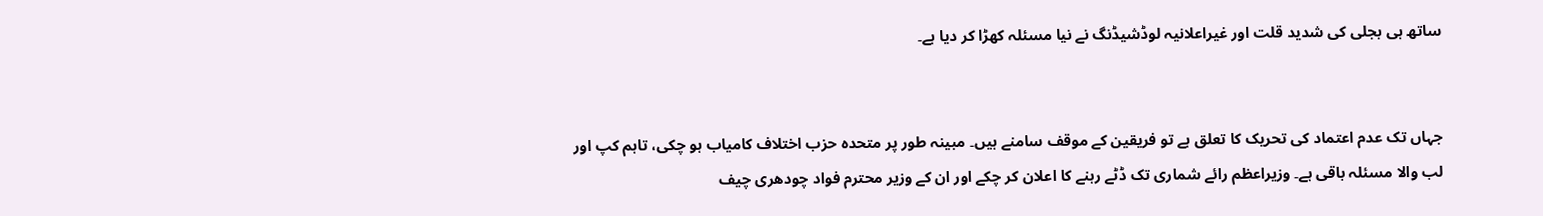ساتھ ہی بجلی کی شدید قلت اور غیراعلانیہ لوڈشیڈنگ نے نیا مسئلہ کھڑا کر دیا ہے۔


جہاں تک عدم اعتماد کی تحریک کا تعلق ہے تو فریقین کے موقف سامنے ہیں۔ مبینہ طور پر متحدہ حزب اختلاف کامیاب ہو چکی، تاہم کپ اور لب والا مسئلہ باقی ہے۔ وزیراعظم رائے شماری تک ڈٹے رہنے کا اعلان کر چکے اور ان کے وزیر محترم فواد چودھری چیف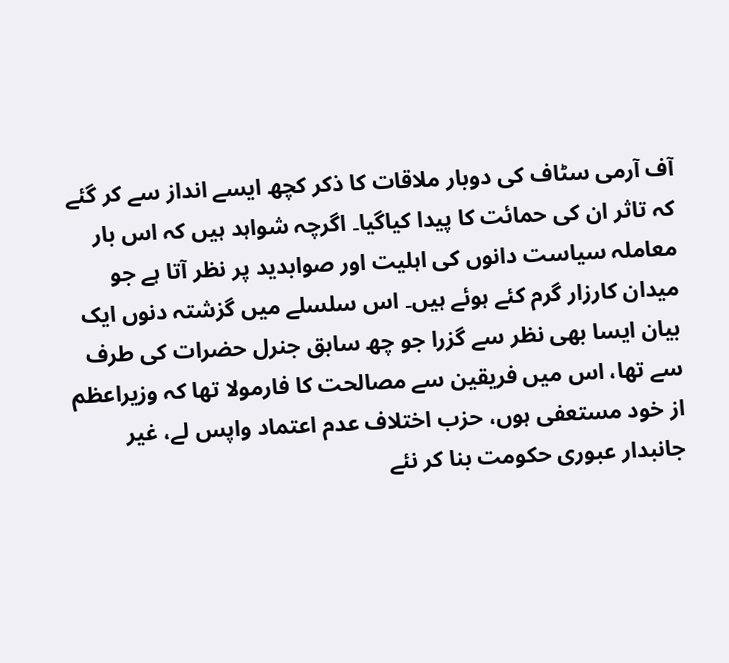آف آرمی سٹاف کی دوبار ملاقات کا ذکر کچھ ایسے انداز سے کر گئے کہ تاثر ان کی حمائت کا پیدا کیاگیا۔ اگرچہ شواہد ہیں کہ اس بار معاملہ سیاست دانوں کی اہلیت اور صوابدید پر نظر آتا ہے جو میدان کارزار گرم کئے ہوئے ہیں۔ اس سلسلے میں گزشتہ دنوں ایک بیان ایسا بھی نظر سے گزرا جو چھ سابق جنرل حضرات کی طرف سے تھا، اس میں فریقین سے مصالحت کا فارمولا تھا کہ وزیراعظم از خود مستعفی ہوں، حزب اختلاف عدم اعتماد واپس لے، غیر جانبدار عبوری حکومت بنا کر نئے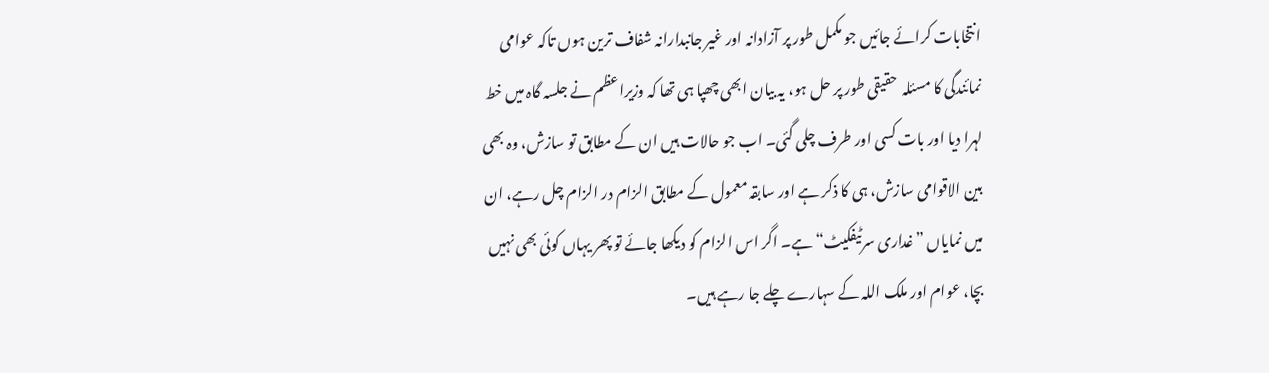انتخابات کرائے جائیں جو مکمل طور پر آزادانہ اور غیر جانبدارانہ شفاف ترین ہوں تاکہ عوامی نمائندگی کا مسئلہ  حقیقی طور پر حل ہو، یہ بیان ابھی چھپا ہی تھا کہ وزیراعظم نے جلسہ گاہ میں خط لہرا دیا اور بات کسی اور طرف چلی گئی۔ اب جو حالات ہیں ان کے مطابق تو سازش، وہ بھی بین الاقوامی سازش، ہی کا ذکر ہے اور سابقہ معمول کے مطابق الزام در الزام چل رہے، ان میں نمایاں ”غداری سرٹیفکیٹ“ ہے۔ اگر اس الزام کو دیکھا جائے تو پھر یہاں کوئی بھی نہیں بچا، عوام اور ملک اللہ کے سہارے چلے جا رہے ہیں۔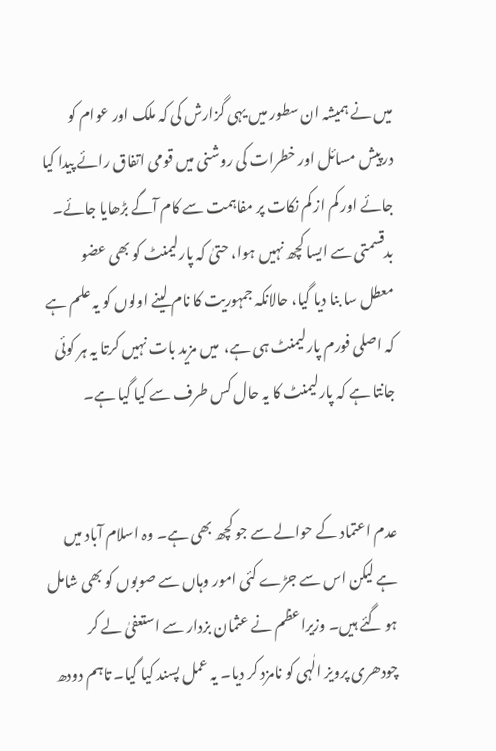میں نے ہمیشہ ان سطور میں یہی گزارش کی کہ ملک اور عوام کو درپیش مسائل اور خطرات کی روشنی میں قومی اتفاق رائے پیدا کیا جائے اور کم از کم نکات پر مفاہمت سے کام آگے بڑھایا جائے۔ بدقسمتی سے ایسا کچھ نہیں ہوا، حتیٰ کہ پارلیمنٹ کو بھی عضو معطل سا بنا دیا گیا، حالانکہ جمہوریت کا نام لینے اولوں کو یہ علم ہے کہ اصلی فورم پارلیمنٹ ہی ہے،  میں مزید بات نہیں کرتا یہ ہر کوئی جانتا ہے کہ پارلیمنٹ کا یہ حال کس طرف سے کیا گیا ہے۔


عدم اعتماد کے حوالے سے جو کچھ بھی ہے۔ وہ اسلام آباد میں ہے لیکن اس سے جڑے کئی امور وہاں سے صوبوں کو بھی شامل ہو گئے ہیں۔ وزیراعظم نے عثمان بزدار سے استعفیٰ لے کر چودھری پرویز الٰہی کو نامزد کر دیا۔ یہ عمل پسند کیا گیا۔ تاہم دودھ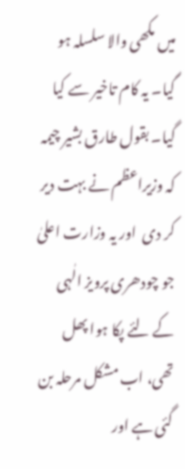میں مکھی والا سلسلہ ہو گیا۔ یہ کام تاخیر سے کیا گیا۔ بقول طارق بشیر چیمہ کہ وزیراعظم نے بہت دیر کر دی  اور یہ وزارت اعلیٰ جو چودھری پرویز الٰہی کے لئے پکا ہوا پھل تھی، اب مشکل مرحلہ بن گئی ہے اور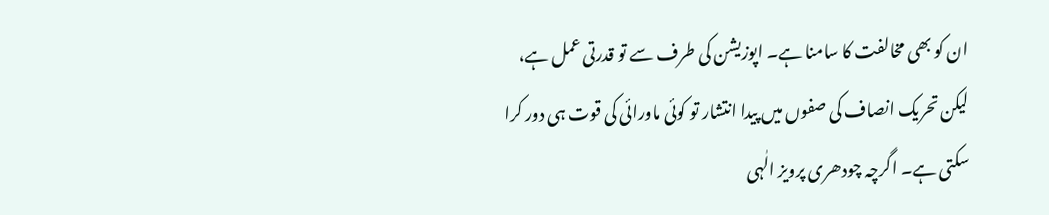ان کو بھی مخالفت کا سامنا ہے۔ اپوزیشن کی طرف سے تو قدرتی عمل ہے، لیکن تحریک انصاف کی صفوں میں پیدا انتشار تو کوئی ماورائی کی قوت ہی دور کرا سکتی ہے۔ اگرچہ چودھری پرویز الٰہی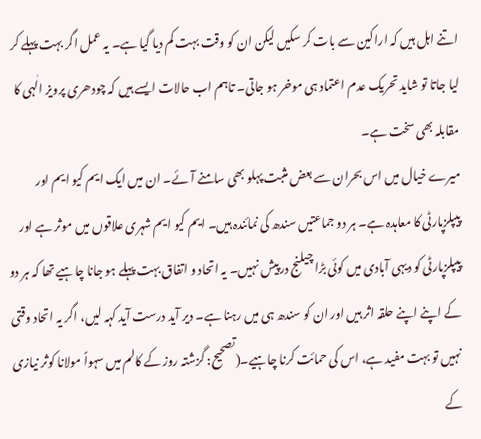اتنے اہل ہیں کہ اراکین سے بات کر سکیں لیکن ان کو وقت بہت کم دیا گیا ہے۔ یہ عمل اگر بہت پہلے کر لیا جاتا تو شاید تحریک عدم اعتماد ہی موخر ہو جاتی۔ تاہم اب حالات ایسے ہیں کہ چودھری پرویز الٰہی کا مقابلہ بھی سخت ہے۔
میرے خیال میں اس بحران سے بعض مثبت پہلو بھی سامنے آئے۔ ان میں ایک ایم کیو ایم اور پیپلزپارٹی کا معاہدہ ہے۔ ہر دو جماعتیں سندھ کی نمائندہ ہیں۔ ایم کیو ایم شہری علاقوں میں موثر ہے اور پیپلزپارٹی کو دیہی آبادی میں کوئی بڑا چیلنج درپیش نہیں۔ یہ اتحاد و اتفاق بہت پہلے ہو جانا چاہیے تھا کہ ہر دو کے اپنے اپنے حلقہ اثر ہیں اور ان کو سندھ ہی میں رہنا ہے۔ دیر آید درست آید کہہ لیں، اگر یہ اتحاد وقتی نہیں تو بہت مفید ہے، اس کی حمائت کرنا چاہیے۔(تصحیح: گزشتہ روز کے کالم میں سہواً مولانا کوثر نیازی کے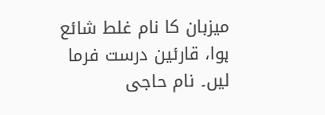میزبان کا نام غلط شائع ہوا، قارئین درست فرما لیں۔ نام حاجی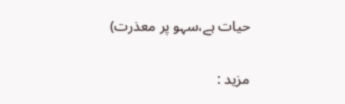حیات ہے،سہو پر معذرت)

مزید :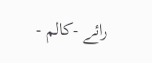رائے -کالم -